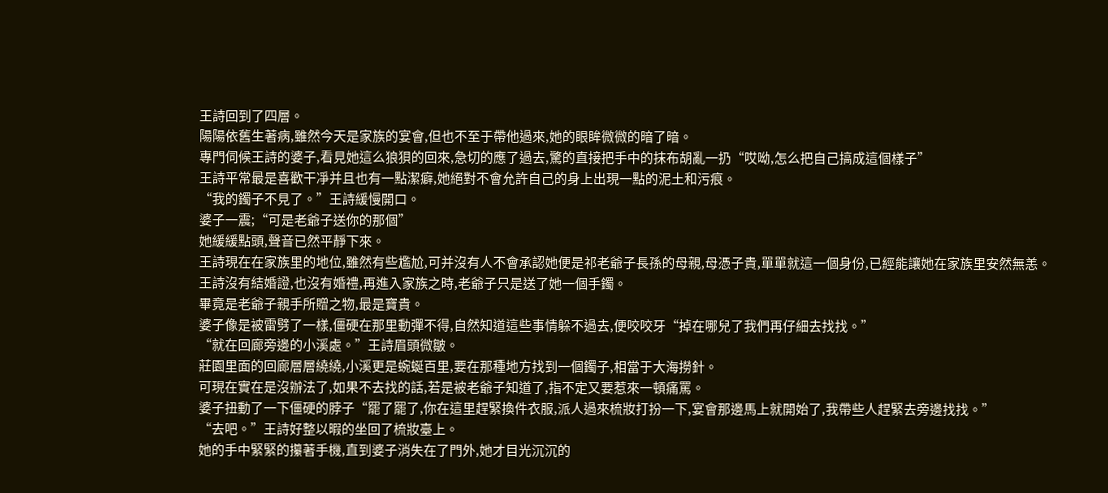王詩回到了四層。
陽陽依舊生著病,雖然今天是家族的宴會,但也不至于帶他過來,她的眼眸微微的暗了暗。
專門伺候王詩的婆子,看見她這么狼狽的回來,急切的應了過去,驚的直接把手中的抹布胡亂一扔“哎呦,怎么把自己搞成這個樣子”
王詩平常最是喜歡干凈并且也有一點潔癖,她絕對不會允許自己的身上出現一點的泥土和污痕。
“我的鐲子不見了。”王詩緩慢開口。
婆子一震;“可是老爺子送你的那個”
她緩緩點頭,聲音已然平靜下來。
王詩現在在家族里的地位,雖然有些尷尬,可并沒有人不會承認她便是祁老爺子長孫的母親,母憑子貴,單單就這一個身份,已經能讓她在家族里安然無恙。
王詩沒有結婚證,也沒有婚禮,再進入家族之時,老爺子只是送了她一個手鐲。
畢竟是老爺子親手所贈之物,最是寶貴。
婆子像是被雷劈了一樣,僵硬在那里動彈不得,自然知道這些事情躲不過去,便咬咬牙“掉在哪兒了我們再仔細去找找。”
“就在回廊旁邊的小溪處。”王詩眉頭微皺。
莊園里面的回廊層層繞繞,小溪更是蜿蜒百里,要在那種地方找到一個鐲子,相當于大海撈針。
可現在實在是沒辦法了,如果不去找的話,若是被老爺子知道了,指不定又要惹來一頓痛罵。
婆子扭動了一下僵硬的脖子“罷了罷了,你在這里趕緊換件衣服,派人過來梳妝打扮一下,宴會那邊馬上就開始了,我帶些人趕緊去旁邊找找。”
“去吧。”王詩好整以暇的坐回了梳妝臺上。
她的手中緊緊的攥著手機,直到婆子消失在了門外,她才目光沉沉的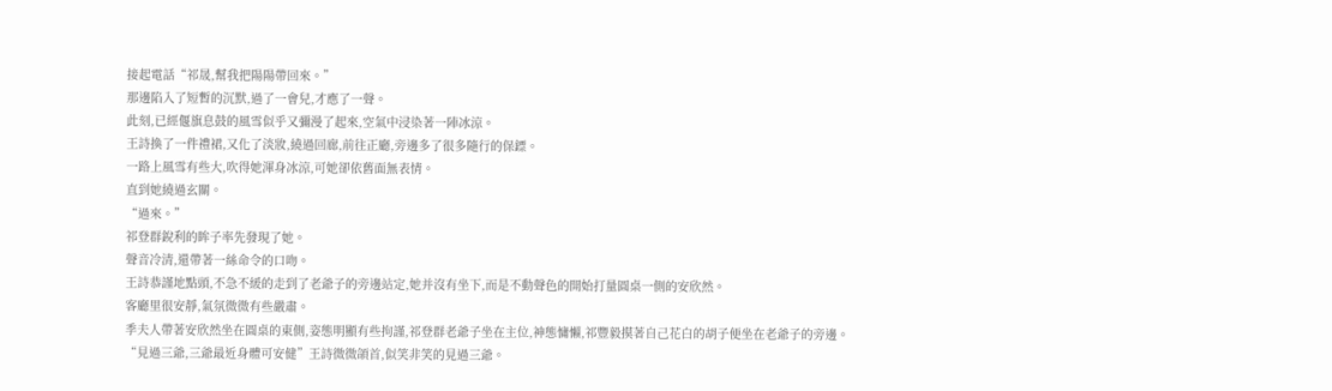接起電話“祁晟,幫我把陽陽帶回來。”
那邊陷入了短暫的沉默,過了一會兒,才應了一聲。
此刻,已經偃旗息鼓的風雪似乎又彌漫了起來,空氣中浸染著一陣冰涼。
王詩換了一件禮裙,又化了淡妝,繞過回廊,前往正廳,旁邊多了很多隨行的保鏢。
一路上風雪有些大,吹得她渾身冰涼,可她卻依舊面無表情。
直到她繞過玄關。
“過來。”
祁登群銳利的眸子率先發現了她。
聲音冷清,還帶著一絲命令的口吻。
王詩恭謹地點頭,不急不緩的走到了老爺子的旁邊站定,她并沒有坐下,而是不動聲色的開始打量圓桌一側的安欣然。
客廳里很安靜,氣氛微微有些嚴肅。
季夫人帶著安欣然坐在圓桌的東側,姿態明顯有些拘謹,祁登群老爺子坐在主位,神態慵懶,祁豐毅摸著自己花白的胡子便坐在老爺子的旁邊。
“見過三爺,三爺最近身體可安健”王詩微微頜首,似笑非笑的見過三爺。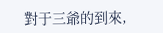對于三爺的到來,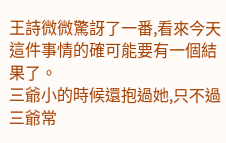王詩微微驚訝了一番,看來今天這件事情的確可能要有一個結果了。
三爺小的時候還抱過她,只不過三爺常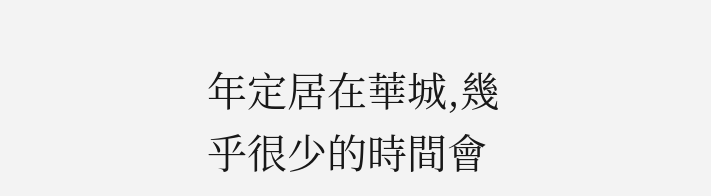年定居在華城,幾乎很少的時間會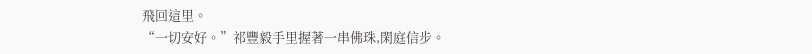飛回這里。
“一切安好。”祁豐毅手里握著一串佛珠,閑庭信步。